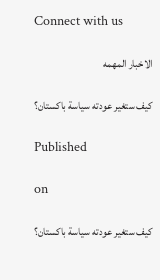Connect with us

الاخبار المهمه

كيف ستغير عودته سياسة باكستان؟

Published

on

كيف ستغير عودته سياسة باكستان؟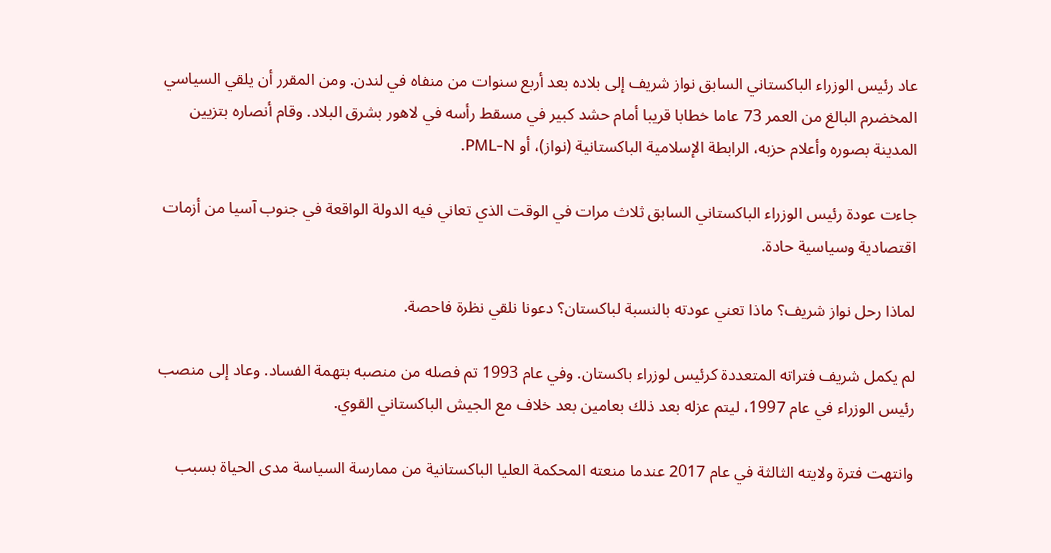عاد رئيس الوزراء الباكستاني السابق نواز شريف إلى بلاده بعد أربع سنوات من منفاه في لندن. ومن المقرر أن يلقي السياسي المخضرم البالغ من العمر 73 عاما خطابا قريبا أمام حشد كبير في مسقط رأسه في لاهور بشرق البلاد. وقام أنصاره بتزيين المدينة بصوره وأعلام حزبه، الرابطة الإسلامية الباكستانية (نواز)، أو PML-N.

جاءت عودة رئيس الوزراء الباكستاني السابق ثلاث مرات في الوقت الذي تعاني فيه الدولة الواقعة في جنوب آسيا من أزمات اقتصادية وسياسية حادة.

لماذا رحل نواز شريف؟ ماذا تعني عودته بالنسبة لباكستان؟ دعونا نلقي نظرة فاحصة.

لم يكمل شريف فتراته المتعددة كرئيس لوزراء باكستان. وفي عام 1993 تم فصله من منصبه بتهمة الفساد. وعاد إلى منصب رئيس الوزراء في عام 1997، ليتم عزله بعد ذلك بعامين بعد خلاف مع الجيش الباكستاني القوي.

وانتهت فترة ولايته الثالثة في عام 2017 عندما منعته المحكمة العليا الباكستانية من ممارسة السياسة مدى الحياة بسبب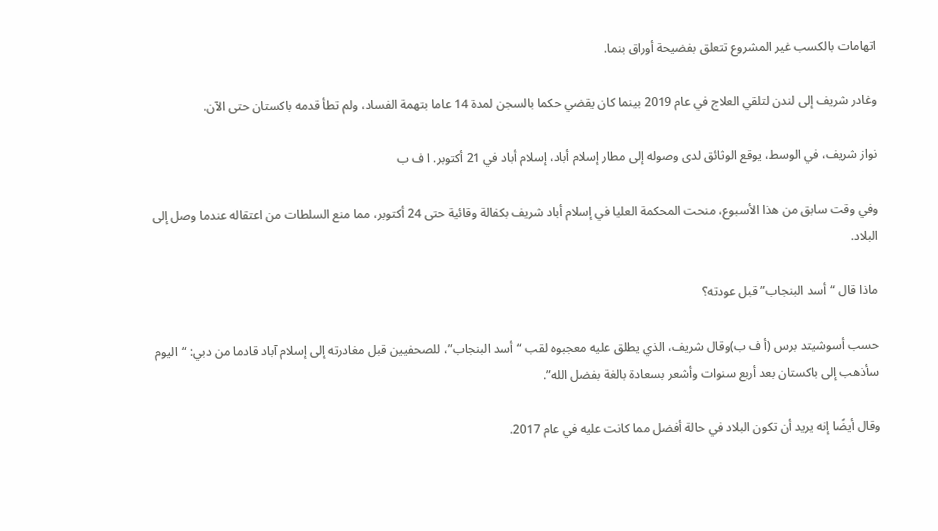اتهامات بالكسب غير المشروع تتعلق بفضيحة أوراق بنما.

وغادر شريف إلى لندن لتلقي العلاج في عام 2019 بينما كان يقضي حكما بالسجن لمدة 14 عاما بتهمة الفساد، ولم تطأ قدمه باكستان حتى الآن.

نواز شريف، في الوسط، يوقع الوثائق لدى وصوله إلى مطار إسلام أباد، إسلام أباد في 21 أكتوبر. ا ف ب

وفي وقت سابق من هذا الأسبوع، منحت المحكمة العليا في إسلام أباد شريف بكفالة وقائية حتى 24 أكتوبر، مما منع السلطات من اعتقاله عندما وصل إلى البلاد.

ماذا قال “أسد البنجاب” قبل عودته؟

حسب أسوشيتد برس (أ ف ب)وقال شريف، الذي يطلق عليه معجبوه لقب “أسد البنجاب”، للصحفيين قبل مغادرته إلى إسلام آباد قادما من دبي: “اليوم سأذهب إلى باكستان بعد أربع سنوات وأشعر بسعادة بالغة بفضل الله”.

وقال أيضًا إنه يريد أن تكون البلاد في حالة أفضل مما كانت عليه في عام 2017.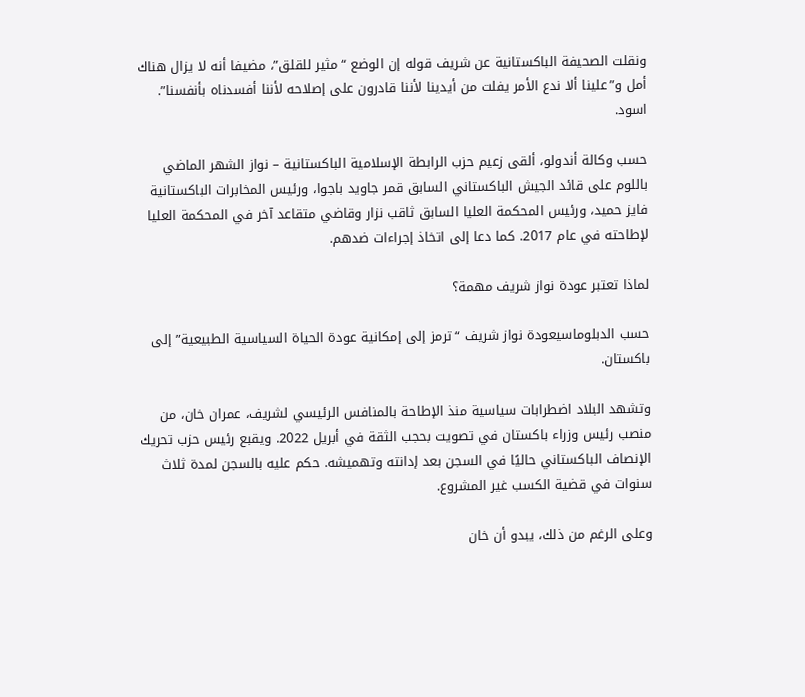ونقلت الصحيفة الباكستانية عن شريف قوله إن الوضع “مثير للقلق”، مضيفا أنه لا يزال هناك أمل و”علينا ألا ندع الأمر يفلت من أيدينا لأننا قادرون على إصلاحه لأننا أفسدناه بأنفسنا”. اسود.

حسب وكالة أندولو، ألقى زعيم حزب الرابطة الإسلامية الباكستانية – نواز الشهر الماضي باللوم على قائد الجيش الباكستاني السابق قمر جاويد باجوا، ورئيس المخابرات الباكستانية فايز حميد، ورئيس المحكمة العليا السابق ثاقب نزار وقاضي متقاعد آخر في المحكمة العليا لإطاحته في عام 2017. كما دعا إلى اتخاذ إجراءات ضدهم.

لماذا تعتبر عودة نواز شريف مهمة؟

حسب الدبلوماسيعودة نواز شريف “ترمز إلى إمكانية عودة الحياة السياسية الطبيعية” إلى باكستان.

وتشهد البلاد اضطرابات سياسية منذ الإطاحة بالمنافس الرئيسي لشريف، عمران خان، من منصب رئيس وزراء باكستان في تصويت بحجب الثقة في أبريل 2022. ويقبع رئيس حزب تحريك الإنصاف الباكستاني حاليًا في السجن بعد إدانته وتهميشه. حكم عليه بالسجن لمدة ثلاث سنوات في قضية الكسب غير المشروع.

وعلى الرغم من ذلك، يبدو أن خان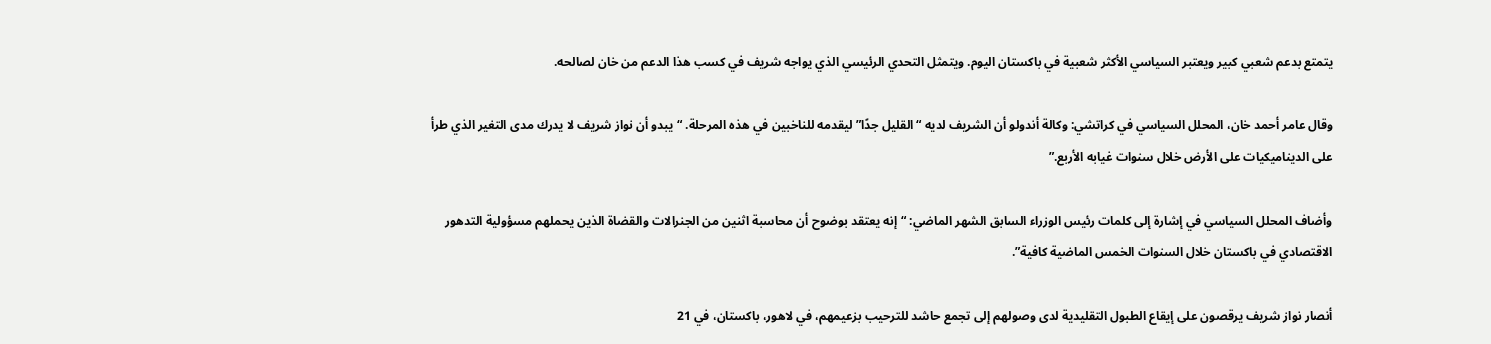يتمتع بدعم شعبي كبير ويعتبر السياسي الأكثر شعبية في باكستان اليوم. ويتمثل التحدي الرئيسي الذي يواجه شريف في كسب هذا الدعم من خان لصالحه.

وقال عامر أحمد خان، المحلل السياسي في كراتشي: وكالة أندولو أن الشريف لديه “القليل جدًا” ليقدمه للناخبين في هذه المرحلة. “يبدو أن نواز شريف لا يدرك مدى التغير الذي طرأ على الديناميكيات على الأرض خلال سنوات غيابه الأربع.”

وأضاف المحلل السياسي في إشارة إلى كلمات رئيس الوزراء السابق الشهر الماضي: “إنه يعتقد بوضوح أن محاسبة اثنين من الجنرالات والقضاة الذين يحملهم مسؤولية التدهور الاقتصادي في باكستان خلال السنوات الخمس الماضية كافية”.

أنصار نواز شريف يرقصون على إيقاع الطبول التقليدية لدى وصولهم إلى تجمع حاشد للترحيب بزعيمهم، في لاهور، باكستان، في 21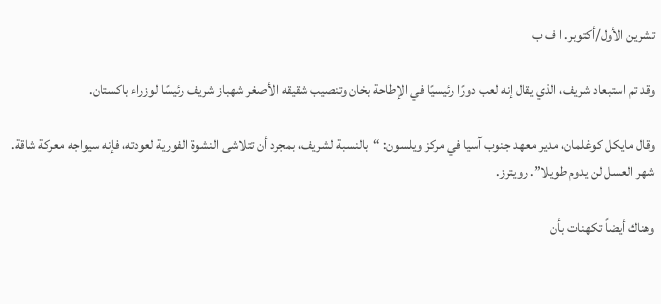تشرين الأول/أكتوبر. ا ف ب

وقد تم استبعاد شريف، الذي يقال إنه لعب دورًا رئيسيًا في الإطاحة بخان وتنصيب شقيقه الأصغر شهباز شريف رئيسًا لوزراء باكستان.

وقال مايكل كوغلمان، مدير معهد جنوب آسيا في مركز ويلسون: “بالنسبة لشريف، بمجرد أن تتلاشى النشوة الفورية لعودته، فإنه سيواجه معركة شاقة. شهر العسل لن يدوم طويلا”. رويترز.

وهناك أيضاً تكهنات بأن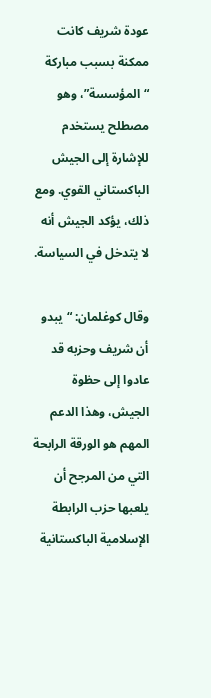عودة شريف كانت ممكنة بسبب مباركة “المؤسسة”، وهو مصطلح يستخدم للإشارة إلى الجيش الباكستاني القوي. ومع ذلك، يؤكد الجيش أنه لا يتدخل في السياسة.

وقال كوغلمان: “يبدو أن شريف وحزبه قد عادوا إلى حظوة الجيش، وهذا الدعم المهم هو الورقة الرابحة التي من المرجح أن يلعبها حزب الرابطة الإسلامية الباكستانية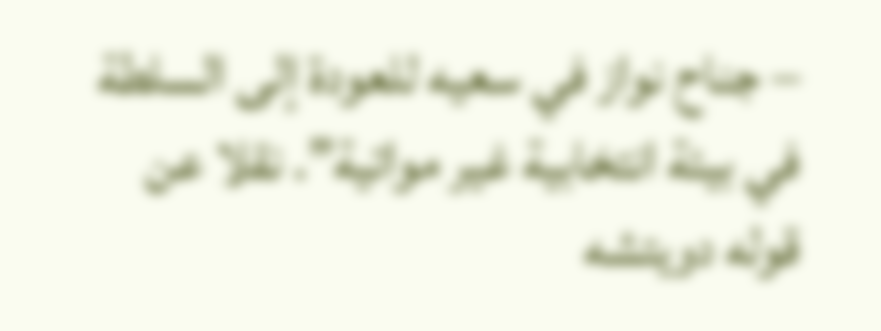– جناح نواز في سعيه للعودة إلى السلطة في بيئة انتخابية غير مواتية”. نقلا عن قوله دويتشه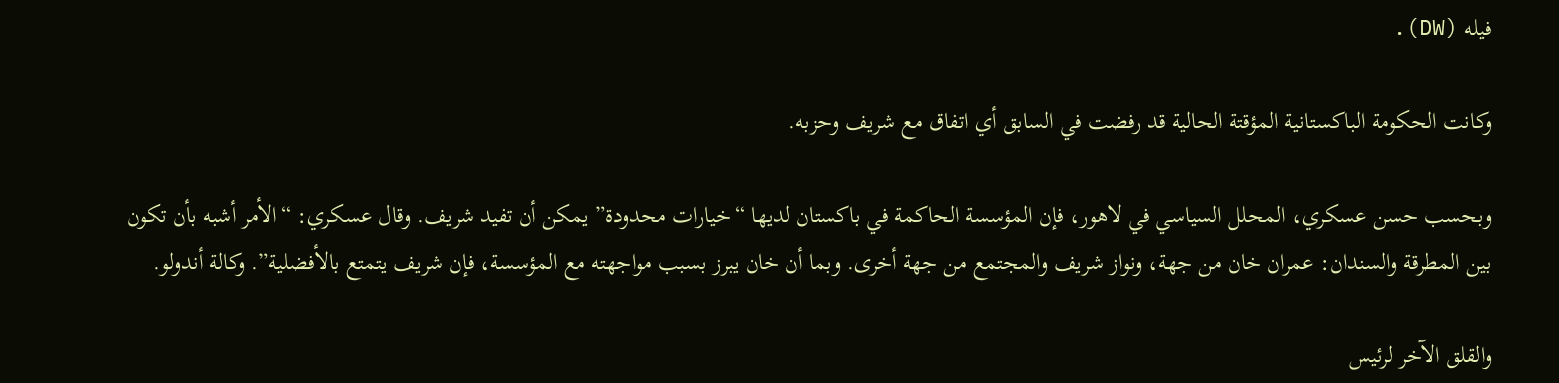فيله (DW).

وكانت الحكومة الباكستانية المؤقتة الحالية قد رفضت في السابق أي اتفاق مع شريف وحزبه.

وبحسب حسن عسكري، المحلل السياسي في لاهور، فإن المؤسسة الحاكمة في باكستان لديها “خيارات محدودة” يمكن أن تفيد شريف. وقال عسكري: “الأمر أشبه بأن تكون بين المطرقة والسندان: عمران خان من جهة، ونواز شريف والمجتمع من جهة أخرى. وبما أن خان يبرز بسبب مواجهته مع المؤسسة، فإن شريف يتمتع بالأفضلية”. وكالة أندولو.

والقلق الآخر لرئيس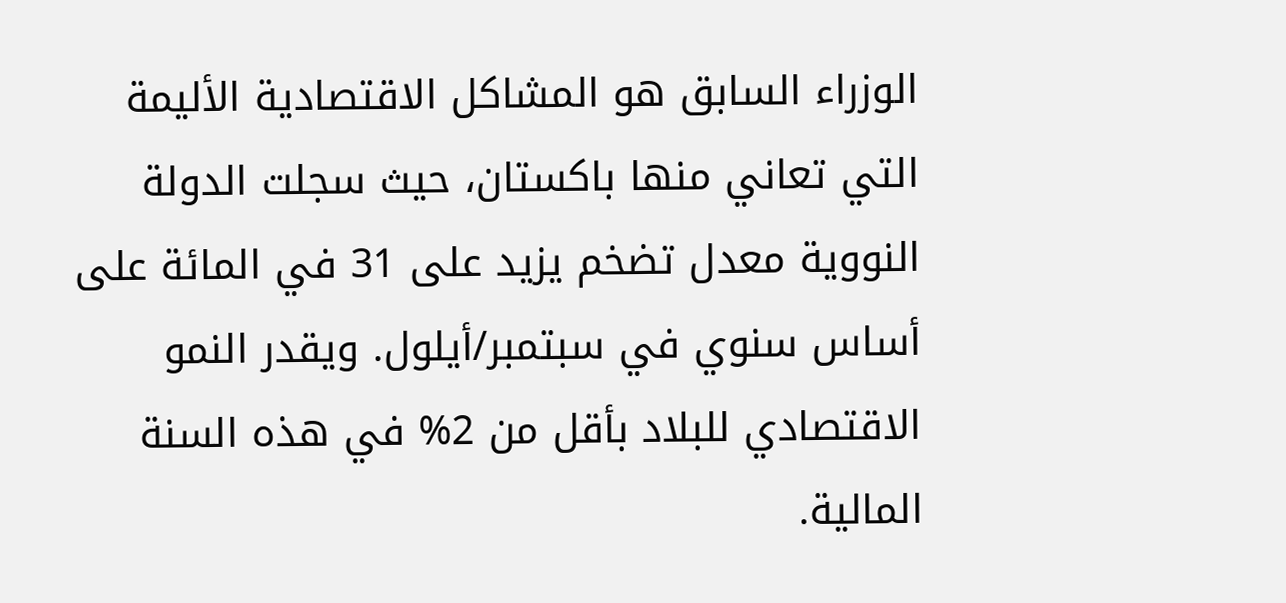الوزراء السابق هو المشاكل الاقتصادية الأليمة التي تعاني منها باكستان، حيث سجلت الدولة النووية معدل تضخم يزيد على 31 في المائة على أساس سنوي في سبتمبر/أيلول. ويقدر النمو الاقتصادي للبلاد بأقل من 2% في هذه السنة المالية.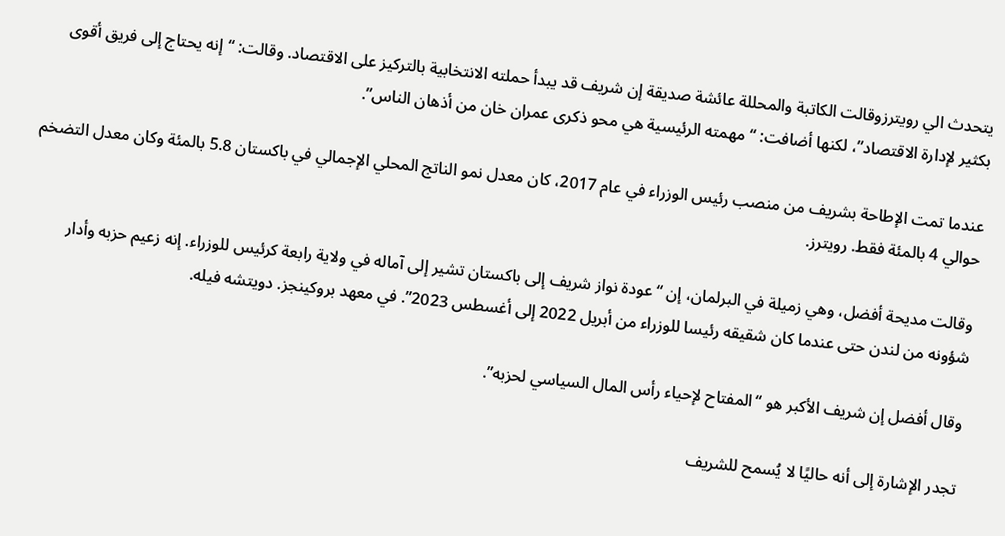يتحدث الي رويترزوقالت الكاتبة والمحللة عائشة صديقة إن شريف قد يبدأ حملته الانتخابية بالتركيز على الاقتصاد. وقالت: “إنه يحتاج إلى فريق أقوى بكثير لإدارة الاقتصاد”، لكنها أضافت: “مهمته الرئيسية هي محو ذكرى عمران خان من أذهان الناس”.

عندما تمت الإطاحة بشريف من منصب رئيس الوزراء في عام 2017، كان معدل نمو الناتج المحلي الإجمالي في باكستان 5.8 بالمئة وكان معدل التضخم حوالي 4 بالمئة فقط. رويترز.

وقالت مديحة أفضل، وهي زميلة في البرلمان، إن “عودة نواز شريف إلى باكستان تشير إلى آماله في ولاية رابعة كرئيس للوزراء. إنه زعيم حزبه وأدار شؤونه من لندن حتى عندما كان شقيقه رئيسا للوزراء من أبريل 2022 إلى أغسطس 2023”. في معهد بروكينجز. دويتشه فيله.

وقال أفضل إن شريف الأكبر هو “المفتاح لإحياء رأس المال السياسي لحزبه”.

تجدر الإشارة إلى أنه حاليًا لا يُسمح للشريف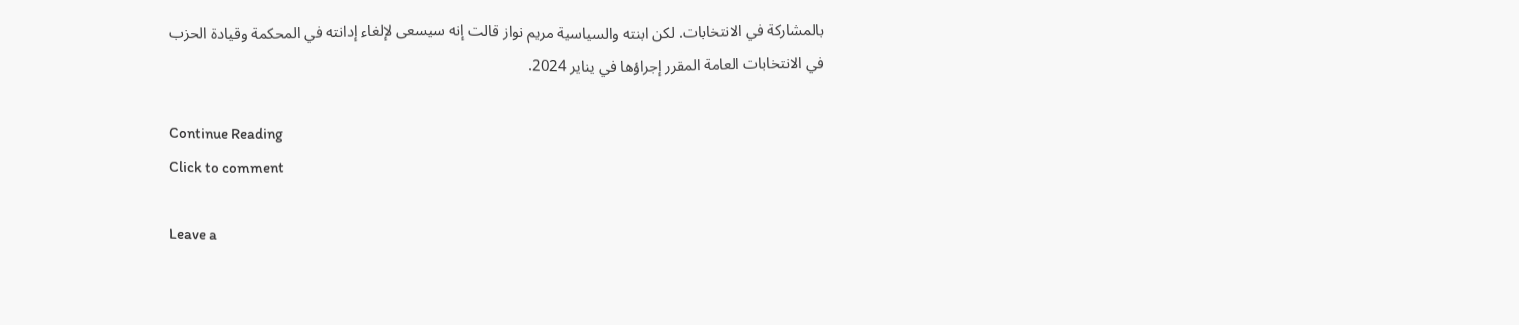بالمشاركة في الانتخابات. لكن ابنته والسياسية مريم نواز قالت إنه سيسعى لإلغاء إدانته في المحكمة وقيادة الحزب في الانتخابات العامة المقرر إجراؤها في يناير 2024.

Continue Reading
Click to comment

Leave a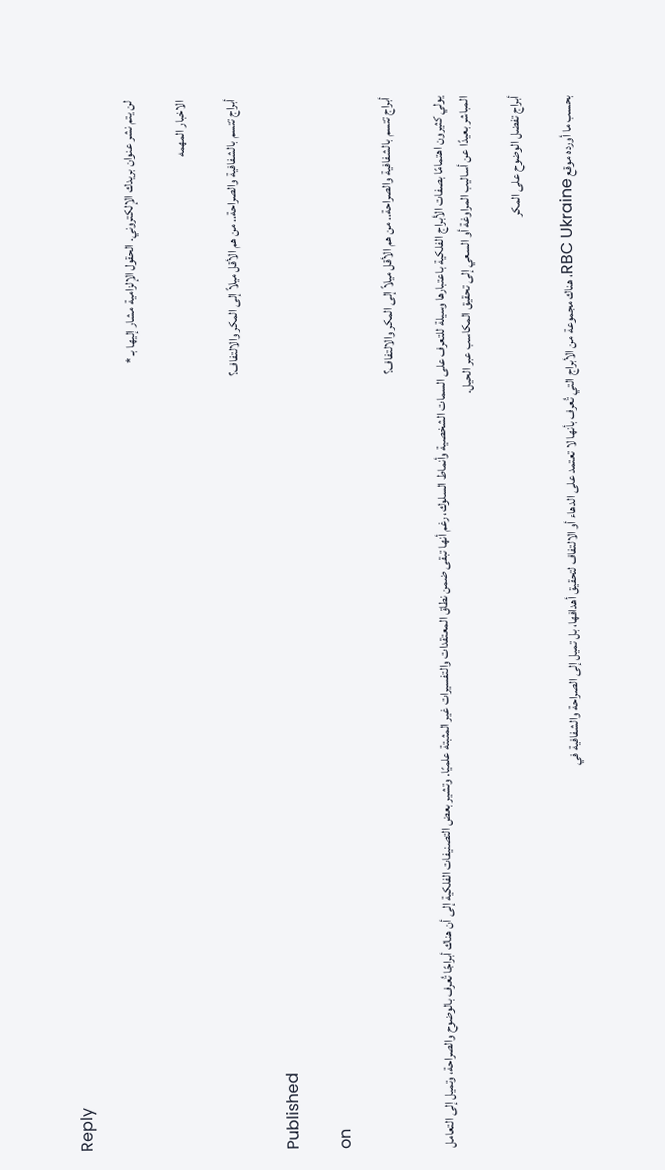Reply

لن يتم نشر عنوان بريدك الإلكتروني. الحقول الإلزامية مشار إليها بـ *

الاخبار المهمه

أبراج تتسم بالشفافية والصراحة.. من هم الأقل ميلاً إلى المكر والالتفاف؟

Published

on

أبراج تتسم بالشفافية والصراحة.. من هم الأقل ميلاً إلى المكر والالتفاف؟

يولي كثيرون اهتمامًا بصفات الأبراج الفلكية باعتبارها وسيلة للتعرف على السمات الشخصية وأنماط السلوك، رغم أنها تبقى ضمن نطاق المعتقدات والتفسيرات غير المثبتة علميًا. وتشير بعض التصنيفات الفلكية إلى أن هناك أبراجًا تُعرف بالوضوح والصراحة، وتميل إلى التعامل المباشر بعيدًا عن أساليب المراوغة أو السعي إلى تحقيق المكاسب عبر الحيل.

أبراج تفضل الوضوح على المكر

بحسب ما أورده موقع RBC Ukraine، هناك مجموعة من الأبراج التي تُعرف بأنها لا تعتمد على الدهاء أو الالتفاف لتحقيق أهدافها، بل تميل إلى الصراحة والشفافية في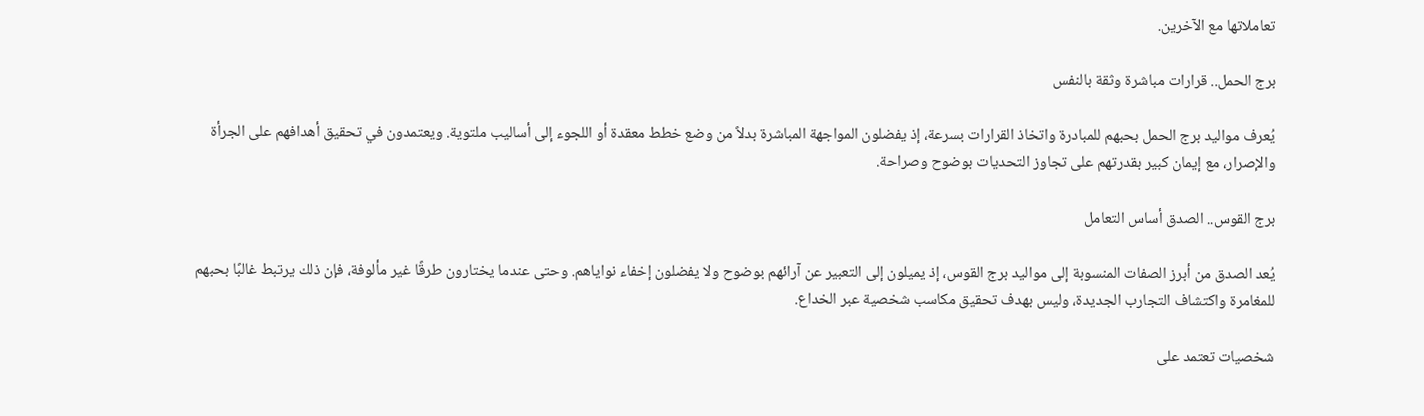تعاملاتها مع الآخرين.

برج الحمل.. قرارات مباشرة وثقة بالنفس

يُعرف مواليد برج الحمل بحبهم للمبادرة واتخاذ القرارات بسرعة، إذ يفضلون المواجهة المباشرة بدلاً من وضع خطط معقدة أو اللجوء إلى أساليب ملتوية. ويعتمدون في تحقيق أهدافهم على الجرأة والإصرار، مع إيمان كبير بقدرتهم على تجاوز التحديات بوضوح وصراحة.

برج القوس.. الصدق أساس التعامل

يُعد الصدق من أبرز الصفات المنسوبة إلى مواليد برج القوس، إذ يميلون إلى التعبير عن آرائهم بوضوح ولا يفضلون إخفاء نواياهم. وحتى عندما يختارون طرقًا غير مألوفة، فإن ذلك يرتبط غالبًا بحبهم للمغامرة واكتشاف التجارب الجديدة، وليس بهدف تحقيق مكاسب شخصية عبر الخداع.

شخصيات تعتمد على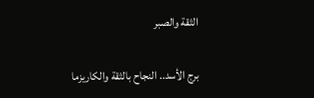الثقة والصبر

برج الأسد.. النجاح بالثقة والكاريزما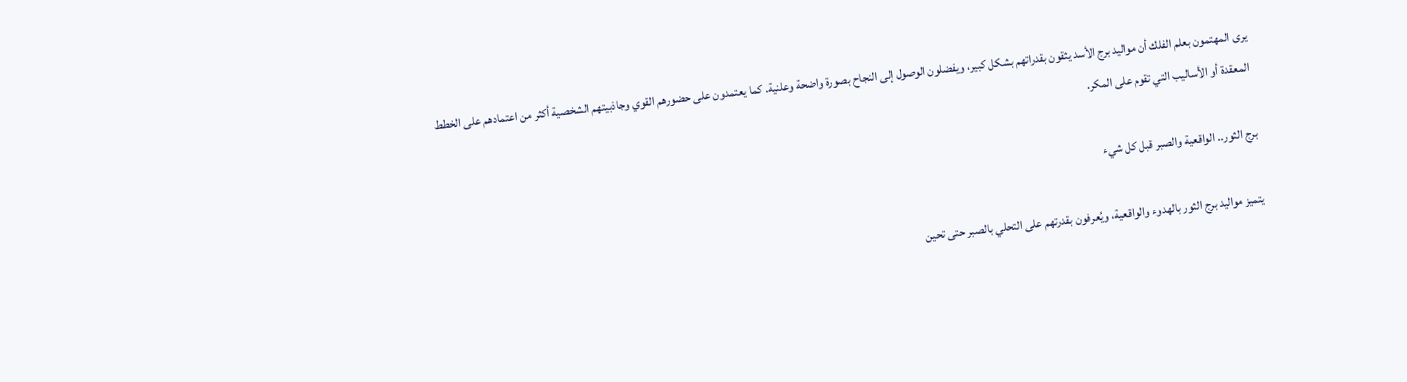يرى المهتمون بعلم الفلك أن مواليد برج الأسد يثقون بقدراتهم بشكل كبير، ويفضلون الوصول إلى النجاح بصورة واضحة وعلنية. كما يعتمدون على حضورهم القوي وجاذبيتهم الشخصية أكثر من اعتمادهم على الخطط المعقدة أو الأساليب التي تقوم على المكر.

برج الثور.. الواقعية والصبر قبل كل شيء

يتميز مواليد برج الثور بالهدوء والواقعية، ويُعرفون بقدرتهم على التحلي بالصبر حتى تحين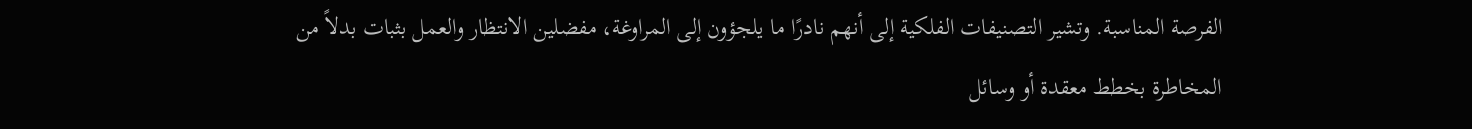الفرصة المناسبة. وتشير التصنيفات الفلكية إلى أنهم نادرًا ما يلجؤون إلى المراوغة، مفضلين الانتظار والعمل بثبات بدلاً من المخاطرة بخطط معقدة أو وسائل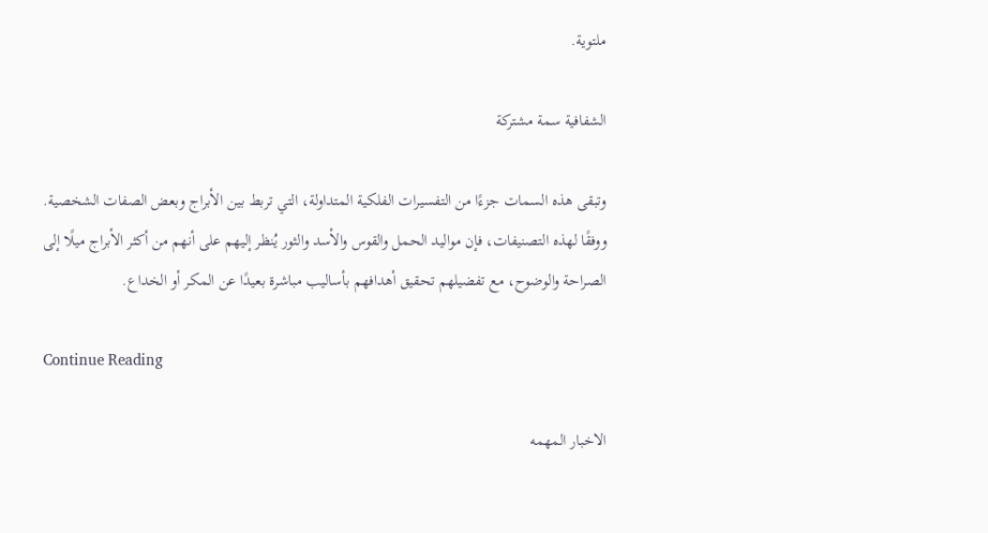ملتوية.

الشفافية سمة مشتركة

وتبقى هذه السمات جزءًا من التفسيرات الفلكية المتداولة، التي تربط بين الأبراج وبعض الصفات الشخصية. ووفقًا لهذه التصنيفات، فإن مواليد الحمل والقوس والأسد والثور يُنظر إليهم على أنهم من أكثر الأبراج ميلًا إلى الصراحة والوضوح، مع تفضيلهم تحقيق أهدافهم بأساليب مباشرة بعيدًا عن المكر أو الخداع.

Continue Reading

الاخبار المهمه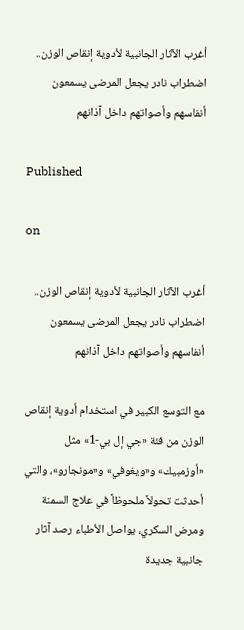أغرب الآثار الجانبية لأدوية إنقاص الوزن.. اضطراب نادر يجعل المرضى يسمعون أنفاسهم وأصواتهم داخل آذانهم

Published

on

أغرب الآثار الجانبية لأدوية إنقاص الوزن.. اضطراب نادر يجعل المرضى يسمعون أنفاسهم وأصواتهم داخل آذانهم

مع التوسع الكبير في استخدام أدوية إنقاص الوزن من فئة «جي إل بي-1» مثل «أوزمبيك» و«ويغوفي» و«مونجارو»، والتي أحدثت تحولاً ملحوظاً في علاج السمنة ومرض السكري، يواصل الأطباء رصد آثار جانبية جديدة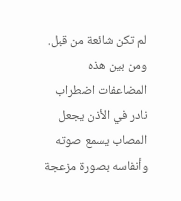لم تكن شائعة من قبل. ومن بين هذه المضاعفات اضطراب نادر في الأذن يجعل المصاب يسمع صوته وأنفاسه بصورة مزعجة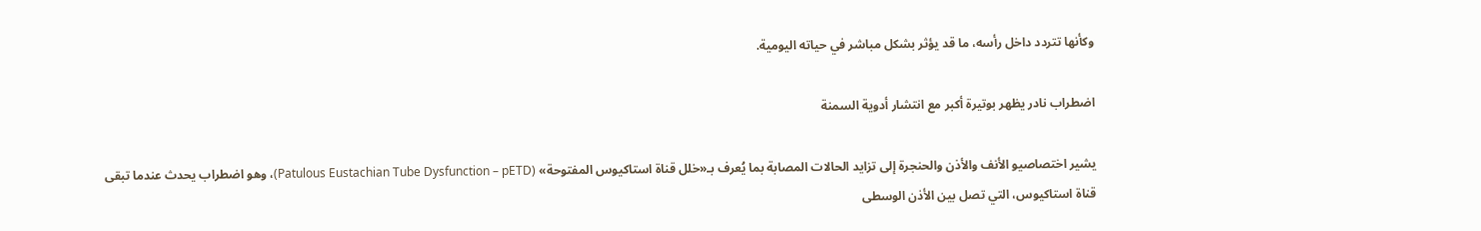وكأنها تتردد داخل رأسه، ما قد يؤثر بشكل مباشر في حياته اليومية.

اضطراب نادر يظهر بوتيرة أكبر مع انتشار أدوية السمنة

يشير اختصاصيو الأنف والأذن والحنجرة إلى تزايد الحالات المصابة بما يُعرف بـ«خلل قناة استاكيوس المفتوحة» (Patulous Eustachian Tube Dysfunction – pETD)، وهو اضطراب يحدث عندما تبقى قناة استاكيوس، التي تصل بين الأذن الوسطى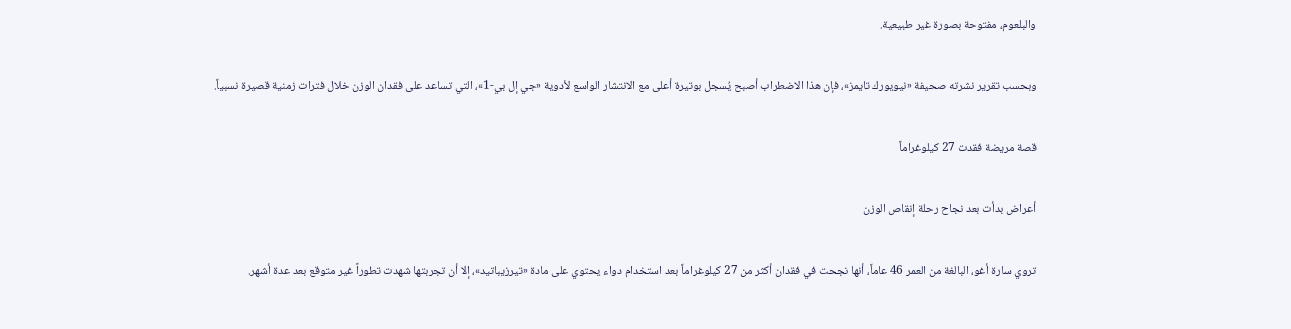والبلعوم، مفتوحة بصورة غير طبيعية.

وبحسب تقرير نشرته صحيفة «نيويورك تايمز»، فإن هذا الاضطراب أصبح يُسجل بوتيرة أعلى مع الانتشار الواسع لأدوية «جي إل بي-1»، التي تساعد على فقدان الوزن خلال فترات زمنية قصيرة نسبياً.

قصة مريضة فقدت 27 كيلوغراماً

أعراض بدأت بعد نجاح رحلة إنقاص الوزن

تروي سارة أغو، البالغة من العمر 46 عاماً، أنها نجحت في فقدان أكثر من 27 كيلوغراماً بعد استخدام دواء يحتوي على مادة «تيرزيباتيد»، إلا أن تجربتها شهدت تطوراً غير متوقع بعد عدة أشهر.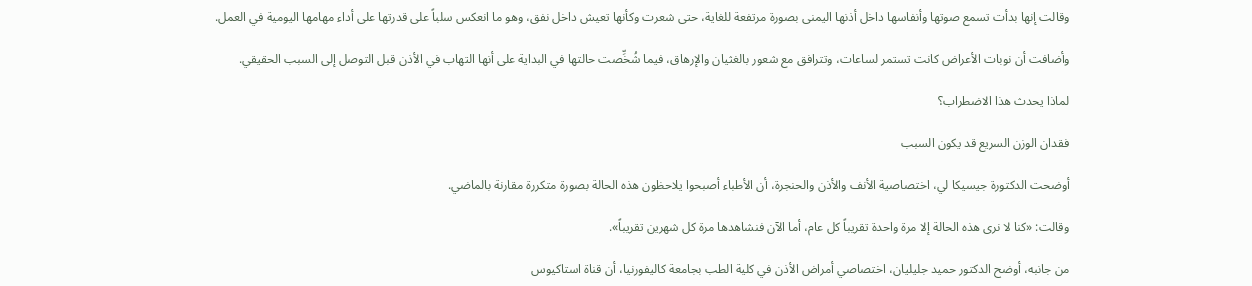وقالت إنها بدأت تسمع صوتها وأنفاسها داخل أذنها اليمنى بصورة مرتفعة للغاية، حتى شعرت وكأنها تعيش داخل نفق، وهو ما انعكس سلباً على قدرتها على أداء مهامها اليومية في العمل.

وأضافت أن نوبات الأعراض كانت تستمر لساعات، وتترافق مع شعور بالغثيان والإرهاق، فيما شُخِّصت حالتها في البداية على أنها التهاب في الأذن قبل التوصل إلى السبب الحقيقي.

لماذا يحدث هذا الاضطراب؟

فقدان الوزن السريع قد يكون السبب

أوضحت الدكتورة جيسيكا لي، اختصاصية الأنف والأذن والحنجرة، أن الأطباء أصبحوا يلاحظون هذه الحالة بصورة متكررة مقارنة بالماضي.

وقالت: «كنا لا نرى هذه الحالة إلا مرة واحدة تقريباً كل عام، أما الآن فنشاهدها مرة كل شهرين تقريباً».

من جانبه، أوضح الدكتور حميد جليليان، اختصاصي أمراض الأذن في كلية الطب بجامعة كاليفورنيا، أن قناة استاكيوس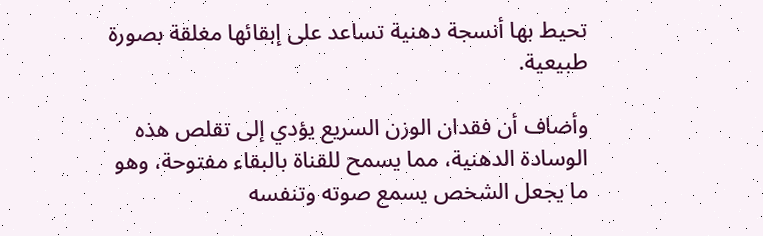تحيط بها أنسجة دهنية تساعد على إبقائها مغلقة بصورة طبيعية.

وأضاف أن فقدان الوزن السريع يؤدي إلى تقلص هذه الوسادة الدهنية، مما يسمح للقناة بالبقاء مفتوحة، وهو ما يجعل الشخص يسمع صوته وتنفسه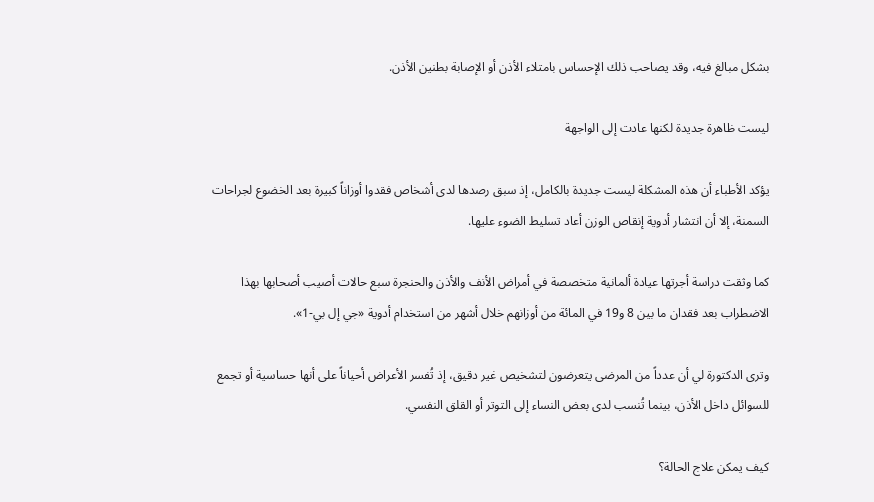بشكل مبالغ فيه، وقد يصاحب ذلك الإحساس بامتلاء الأذن أو الإصابة بطنين الأذن.

ليست ظاهرة جديدة لكنها عادت إلى الواجهة

يؤكد الأطباء أن هذه المشكلة ليست جديدة بالكامل، إذ سبق رصدها لدى أشخاص فقدوا أوزاناً كبيرة بعد الخضوع لجراحات السمنة، إلا أن انتشار أدوية إنقاص الوزن أعاد تسليط الضوء عليها.

كما وثقت دراسة أجرتها عيادة ألمانية متخصصة في أمراض الأنف والأذن والحنجرة سبع حالات أصيب أصحابها بهذا الاضطراب بعد فقدان ما بين 8 و19 في المائة من أوزانهم خلال أشهر من استخدام أدوية «جي إل بي-1».

وترى الدكتورة لي أن عدداً من المرضى يتعرضون لتشخيص غير دقيق، إذ تُفسر الأعراض أحياناً على أنها حساسية أو تجمع للسوائل داخل الأذن، بينما تُنسب لدى بعض النساء إلى التوتر أو القلق النفسي.

كيف يمكن علاج الحالة؟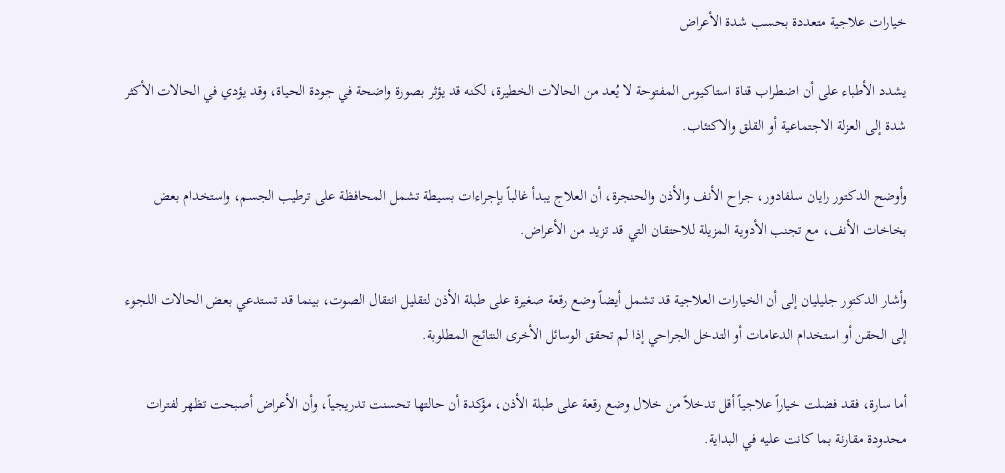خيارات علاجية متعددة بحسب شدة الأعراض

يشدد الأطباء على أن اضطراب قناة استاكيوس المفتوحة لا يُعد من الحالات الخطيرة، لكنه قد يؤثر بصورة واضحة في جودة الحياة، وقد يؤدي في الحالات الأكثر شدة إلى العزلة الاجتماعية أو القلق والاكتئاب.

وأوضح الدكتور رايان سلفادور، جراح الأنف والأذن والحنجرة، أن العلاج يبدأ غالباً بإجراءات بسيطة تشمل المحافظة على ترطيب الجسم، واستخدام بعض بخاخات الأنف، مع تجنب الأدوية المزيلة للاحتقان التي قد تزيد من الأعراض.

وأشار الدكتور جليليان إلى أن الخيارات العلاجية قد تشمل أيضاً وضع رقعة صغيرة على طبلة الأذن لتقليل انتقال الصوت، بينما قد تستدعي بعض الحالات اللجوء إلى الحقن أو استخدام الدعامات أو التدخل الجراحي إذا لم تحقق الوسائل الأخرى النتائج المطلوبة.

أما سارة، فقد فضلت خياراً علاجياً أقل تدخلاً من خلال وضع رقعة على طبلة الأذن، مؤكدة أن حالتها تحسنت تدريجياً، وأن الأعراض أصبحت تظهر لفترات محدودة مقارنة بما كانت عليه في البداية.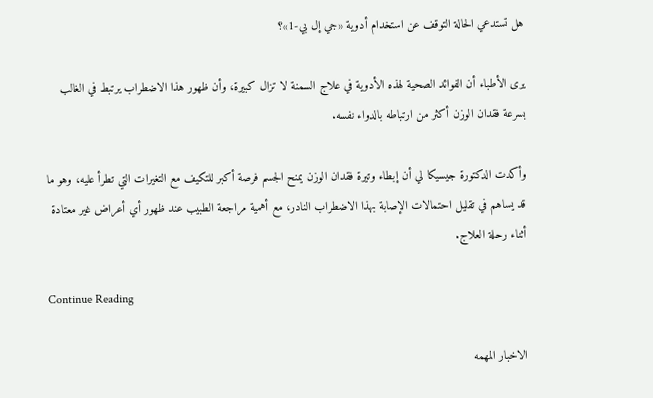هل تستدعي الحالة التوقف عن استخدام أدوية «جي إل بي-1»؟

يرى الأطباء أن الفوائد الصحية لهذه الأدوية في علاج السمنة لا تزال كبيرة، وأن ظهور هذا الاضطراب يرتبط في الغالب بسرعة فقدان الوزن أكثر من ارتباطه بالدواء نفسه.

وأكدت الدكتورة جيسيكا لي أن إبطاء وتيرة فقدان الوزن يمنح الجسم فرصة أكبر للتكيف مع التغيرات التي تطرأ عليه، وهو ما قد يساهم في تقليل احتمالات الإصابة بهذا الاضطراب النادر، مع أهمية مراجعة الطبيب عند ظهور أي أعراض غير معتادة أثناء رحلة العلاج.

Continue Reading

الاخبار المهمه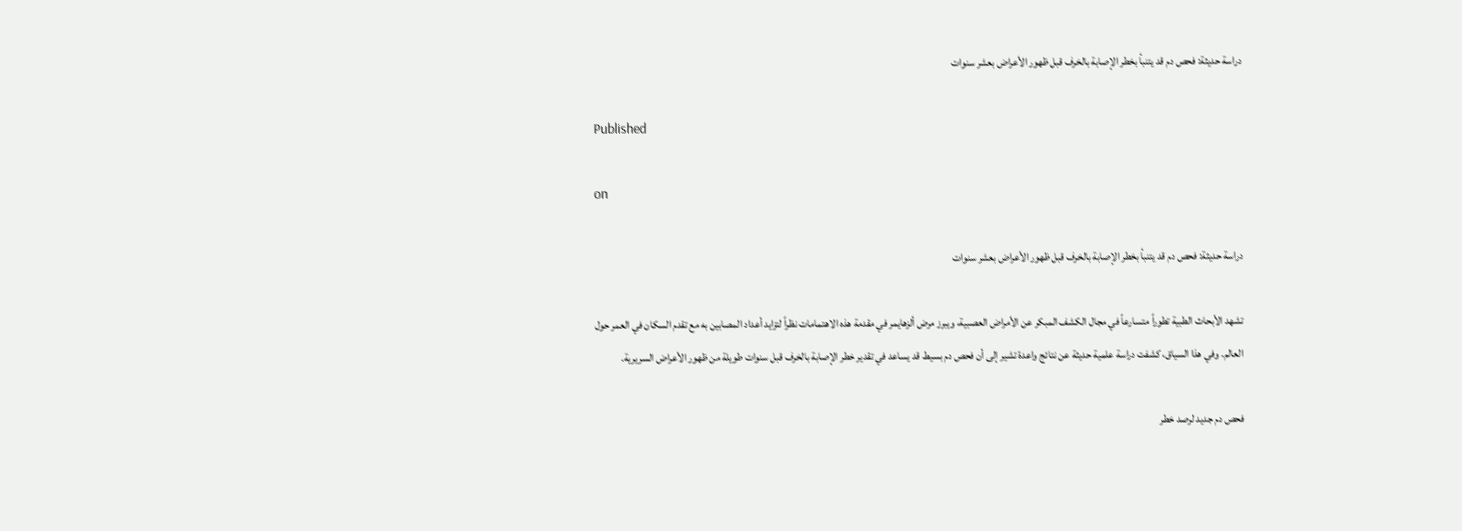دراسة حديثة: فحص دم قد يتنبأ بخطر الإصابة بالخرف قبل ظهور الأعراض بعشر سنوات

Published

on

دراسة حديثة: فحص دم قد يتنبأ بخطر الإصابة بالخرف قبل ظهور الأعراض بعشر سنوات

تشهد الأبحاث الطبية تطوراً متسارعاً في مجال الكشف المبكر عن الأمراض العصبية، ويبرز مرض ألزهايمر في مقدمة هذه الاهتمامات نظراً لتزايد أعداد المصابين به مع تقدم السكان في العمر حول العالم. وفي هذا السياق، كشفت دراسة علمية حديثة عن نتائج واعدة تشير إلى أن فحص دم بسيط قد يساعد في تقدير خطر الإصابة بالخرف قبل سنوات طويلة من ظهور الأعراض السريرية.

فحص دم جديد لرصد خطر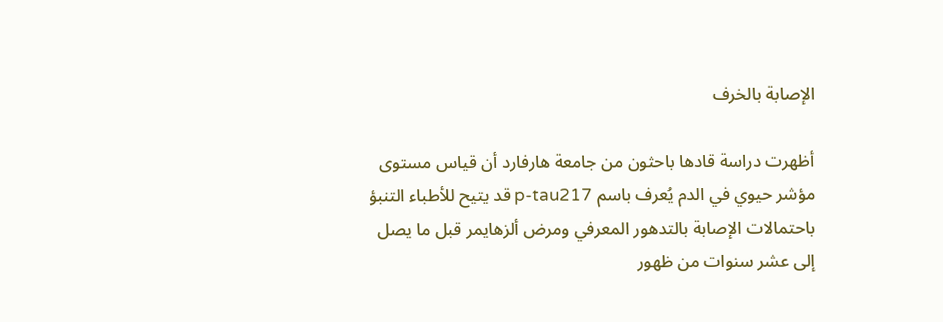الإصابة بالخرف

أظهرت دراسة قادها باحثون من جامعة هارفارد أن قياس مستوى مؤشر حيوي في الدم يُعرف باسم p-tau217 قد يتيح للأطباء التنبؤ باحتمالات الإصابة بالتدهور المعرفي ومرض ألزهايمر قبل ما يصل إلى عشر سنوات من ظهور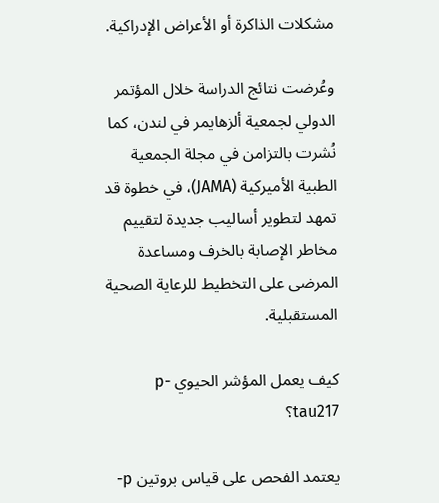مشكلات الذاكرة أو الأعراض الإدراكية.

وعُرضت نتائج الدراسة خلال المؤتمر الدولي لجمعية ألزهايمر في لندن، كما نُشرت بالتزامن في مجلة الجمعية الطبية الأميركية (JAMA)، في خطوة قد تمهد لتطوير أساليب جديدة لتقييم مخاطر الإصابة بالخرف ومساعدة المرضى على التخطيط للرعاية الصحية المستقبلية.

كيف يعمل المؤشر الحيوي p-tau217؟

يعتمد الفحص على قياس بروتين p-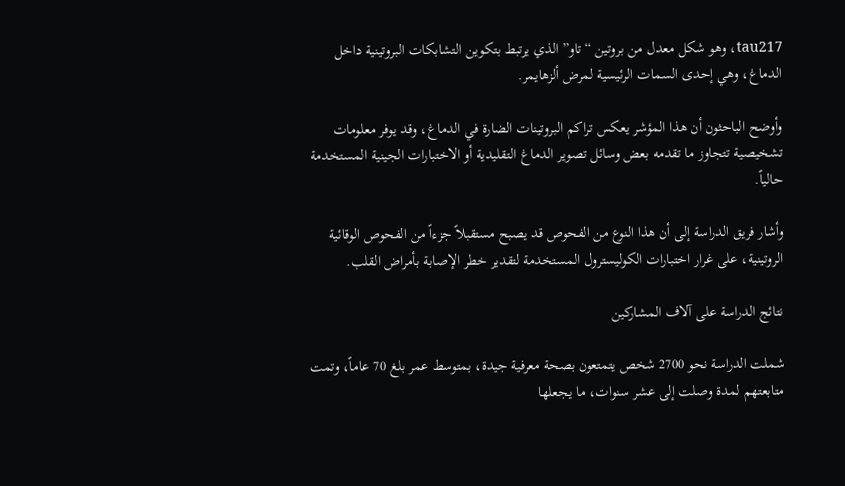tau217، وهو شكل معدل من بروتين “تاو” الذي يرتبط بتكوين التشابكات البروتينية داخل الدماغ، وهي إحدى السمات الرئيسية لمرض ألزهايمر.

وأوضح الباحثون أن هذا المؤشر يعكس تراكم البروتينات الضارة في الدماغ، وقد يوفر معلومات تشخيصية تتجاوز ما تقدمه بعض وسائل تصوير الدماغ التقليدية أو الاختبارات الجينية المستخدمة حالياً.

وأشار فريق الدراسة إلى أن هذا النوع من الفحوص قد يصبح مستقبلاً جزءاً من الفحوص الوقائية الروتينية، على غرار اختبارات الكوليسترول المستخدمة لتقدير خطر الإصابة بأمراض القلب.

نتائج الدراسة على آلاف المشاركين

شملت الدراسة نحو 2700 شخص يتمتعون بصحة معرفية جيدة، بمتوسط عمر بلغ 70 عاماً، وتمت متابعتهم لمدة وصلت إلى عشر سنوات، ما يجعلها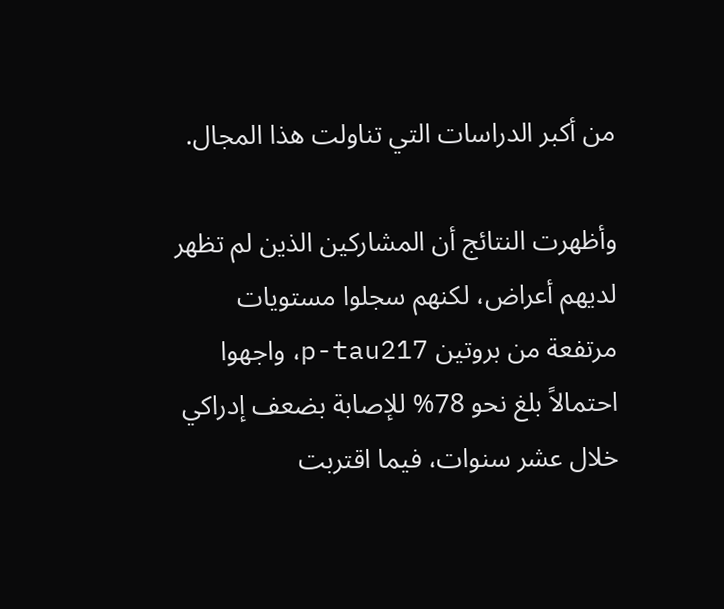من أكبر الدراسات التي تناولت هذا المجال.

وأظهرت النتائج أن المشاركين الذين لم تظهر لديهم أعراض، لكنهم سجلوا مستويات مرتفعة من بروتين p-tau217، واجهوا احتمالاً بلغ نحو 78% للإصابة بضعف إدراكي خلال عشر سنوات، فيما اقتربت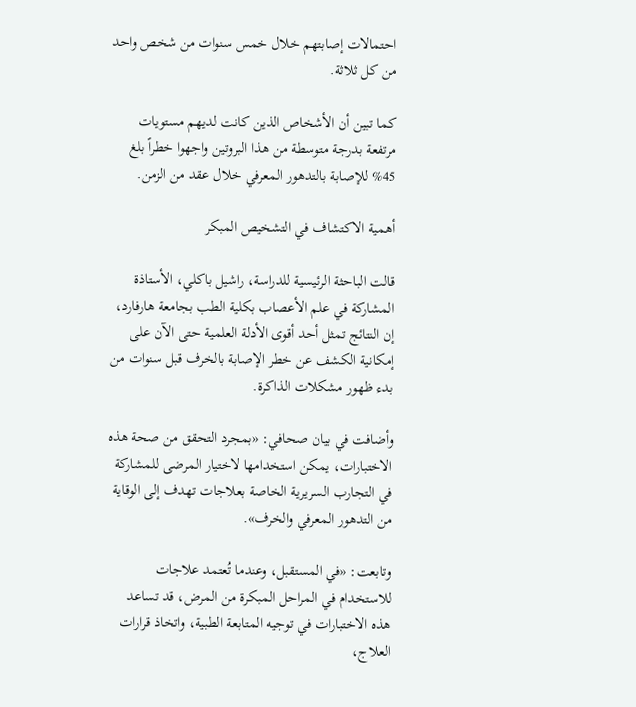احتمالات إصابتهم خلال خمس سنوات من شخص واحد من كل ثلاثة.

كما تبين أن الأشخاص الذين كانت لديهم مستويات مرتفعة بدرجة متوسطة من هذا البروتين واجهوا خطراً بلغ 45% للإصابة بالتدهور المعرفي خلال عقد من الزمن.

أهمية الاكتشاف في التشخيص المبكر

قالت الباحثة الرئيسية للدراسة، راشيل باكلي، الأستاذة المشاركة في علم الأعصاب بكلية الطب بجامعة هارفارد، إن النتائج تمثل أحد أقوى الأدلة العلمية حتى الآن على إمكانية الكشف عن خطر الإصابة بالخرف قبل سنوات من بدء ظهور مشكلات الذاكرة.

وأضافت في بيان صحافي: «بمجرد التحقق من صحة هذه الاختبارات، يمكن استخدامها لاختيار المرضى للمشاركة في التجارب السريرية الخاصة بعلاجات تهدف إلى الوقاية من التدهور المعرفي والخرف».

وتابعت: «في المستقبل، وعندما تُعتمد علاجات للاستخدام في المراحل المبكرة من المرض، قد تساعد هذه الاختبارات في توجيه المتابعة الطبية، واتخاذ قرارات العلاج،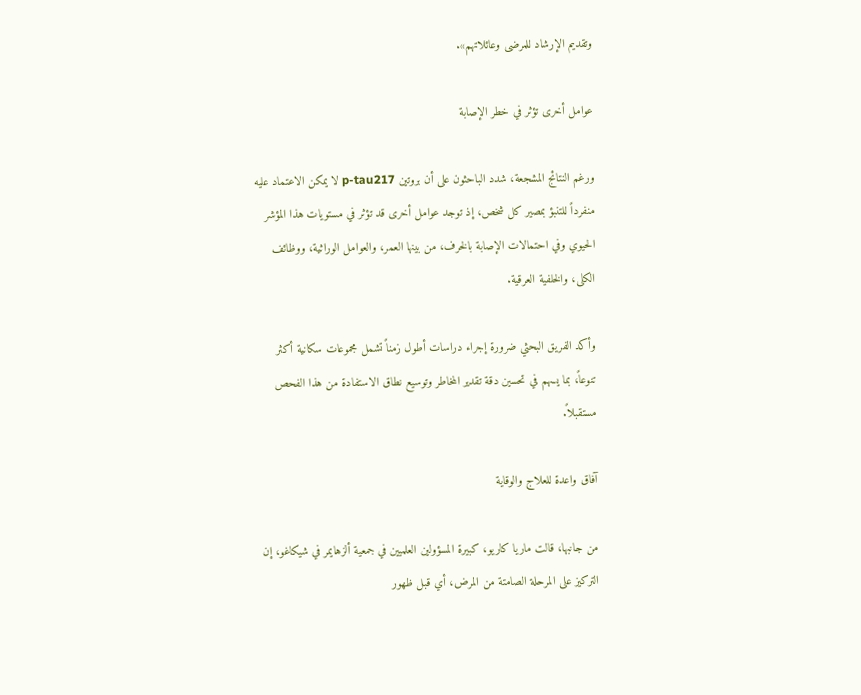وتقديم الإرشاد للمرضى وعائلاتهم».

عوامل أخرى تؤثر في خطر الإصابة

ورغم النتائج المشجعة، شدد الباحثون على أن بروتين p-tau217 لا يمكن الاعتماد عليه منفرداً للتنبؤ بمصير كل شخص، إذ توجد عوامل أخرى قد تؤثر في مستويات هذا المؤشر الحيوي وفي احتمالات الإصابة بالخرف، من بينها العمر، والعوامل الوراثية، ووظائف الكلى، والخلفية العرقية.

وأكد الفريق البحثي ضرورة إجراء دراسات أطول زمناً تشمل مجموعات سكانية أكثر تنوعاً، بما يسهم في تحسين دقة تقدير المخاطر وتوسيع نطاق الاستفادة من هذا الفحص مستقبلاً.

آفاق واعدة للعلاج والوقاية

من جانبها، قالت ماريا كاريو، كبيرة المسؤولين العلميين في جمعية ألزهايمر في شيكاغو، إن التركيز على المرحلة الصامتة من المرض، أي قبل ظهور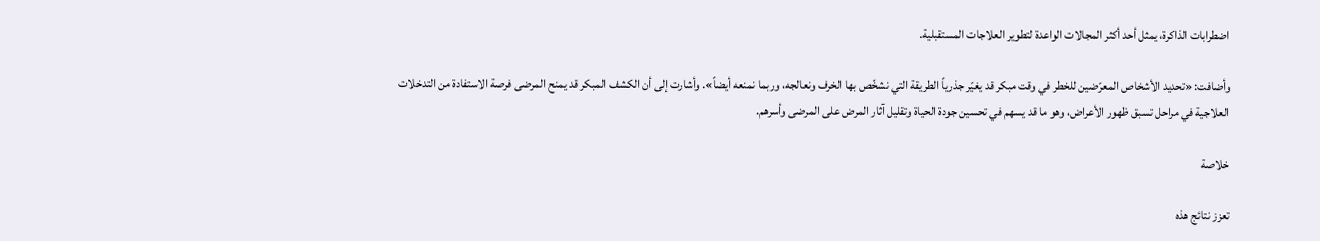اضطرابات الذاكرة، يمثل أحد أكثر المجالات الواعدة لتطوير العلاجات المستقبلية.

وأضافت: «تحديد الأشخاص المعرّضين للخطر في وقت مبكر قد يغيّر جذرياً الطريقة التي نشخّص بها الخرف ونعالجه، وربما نمنعه أيضاً». وأشارت إلى أن الكشف المبكر قد يمنح المرضى فرصة الاستفادة من التدخلات العلاجية في مراحل تسبق ظهور الأعراض، وهو ما قد يسهم في تحسين جودة الحياة وتقليل آثار المرض على المرضى وأسرهم.

خلاصة

تعزز نتائج هذه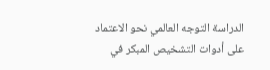الدراسة التوجه العالمي نحو الاعتماد على أدوات التشخيص المبكر في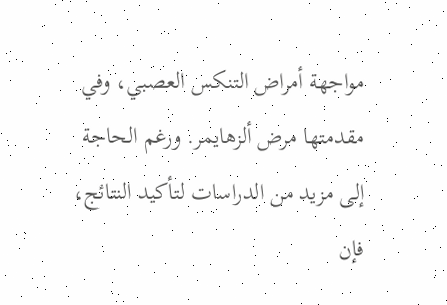مواجهة أمراض التنكس العصبي، وفي مقدمتها مرض ألزهايمر. ورغم الحاجة إلى مزيد من الدراسات لتأكيد النتائج، فإن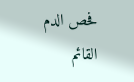فحص الدم القائم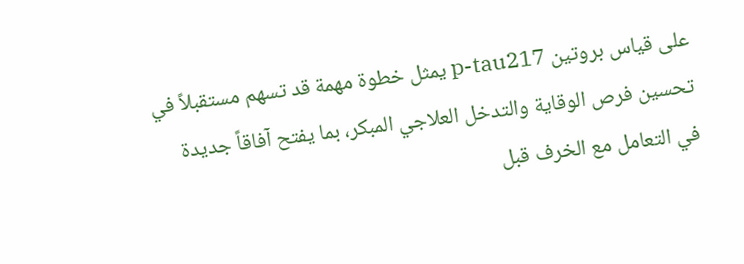على قياس بروتين p-tau217 يمثل خطوة مهمة قد تسهم مستقبلاً في تحسين فرص الوقاية والتدخل العلاجي المبكر، بما يفتح آفاقاً جديدة في التعامل مع الخرف قبل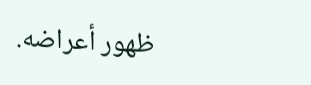ظهور أعراضه.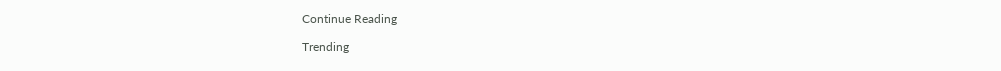Continue Reading

Trending